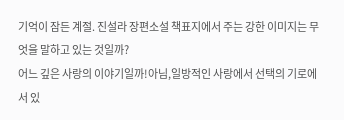기억이 잠든 계절. 진설라 장편소설 책표지에서 주는 강한 이미지는 무엇을 말하고 있는 것일까?
어느 깊은 사랑의 이야기일까!아님,일방적인 사랑에서 선택의 기로에서 있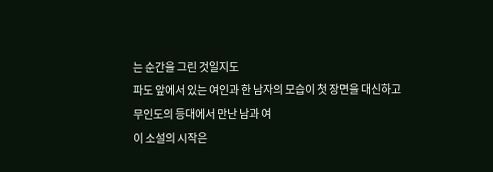는 순간을 그린 것일지도
파도 앞에서 있는 여인과 한 남자의 모습이 첫 장면을 대신하고
무인도의 등대에서 만난 남과 여
이 소설의 시작은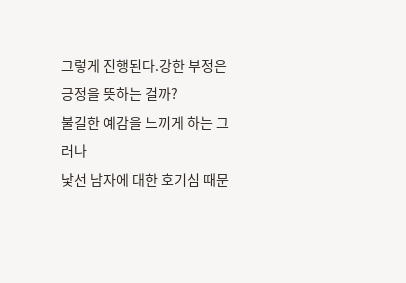그렇게 진행된다.강한 부정은 긍정을 뜻하는 걸까?
불길한 예감을 느끼게 하는 그러나
낯선 남자에 대한 호기심 때문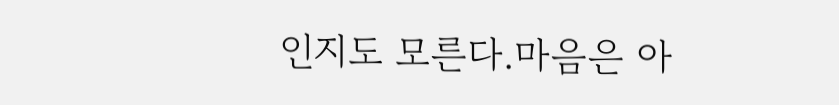인지도 모른다.마음은 아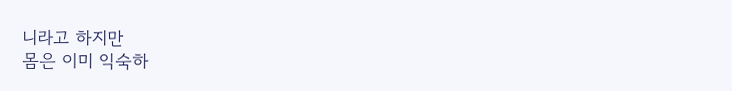니라고 하지만
몸은 이미 익숙하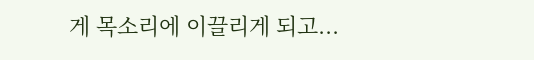게 목소리에 이끌리게 되고...